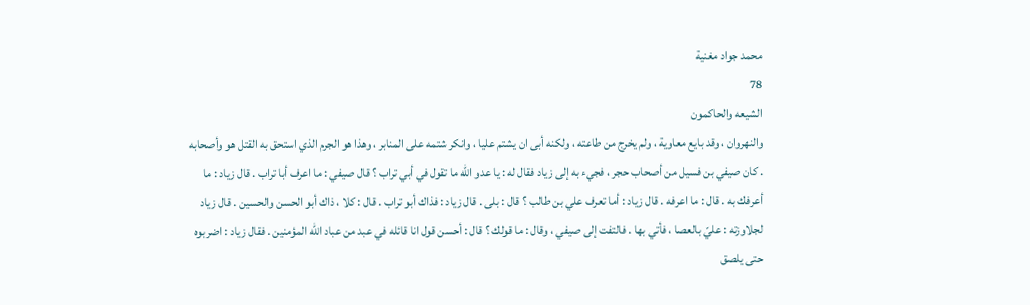محمد جواد مغنية
78
الشيعه والحاكمون
والنهروان ، وقد بايع معاوية ، ولم يخرج من طاعته ، ولكنه أبى ان يشتم عليا ، وانكر شتمه على المنابر ، وهذا هو الجرم الذي استحق به القتل هو وأصحابه . كان صيفي بن فسيل من أصحاب حجر ، فجيء به إلى زياد فقال له : يا عدو اللّه ما تقول في أبي تراب ؟ قال صيفي : ما اعرف أبا تراب . قال زياد : ما أعرفك به . قال : ما اعرفه . قال زياد : أما تعرف علي بن طالب ؟ قال : بلى . قال زياد : فذاك أبو تراب . قال : كلا ، ذاك أبو الحسن والحسين . قال زياد لجلاوزته : عليّ بالعصا ، فأتي بها . فالتفت إلى صيفي ، وقال : ما قولك ؟ قال : أحسن قول انا قائله في عبد من عباد اللّه المؤمنين . فقال زياد : اضربوه حتى يلصق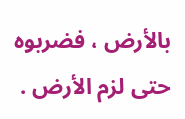بالأرض ، فضربوه حتى لزم الأرض .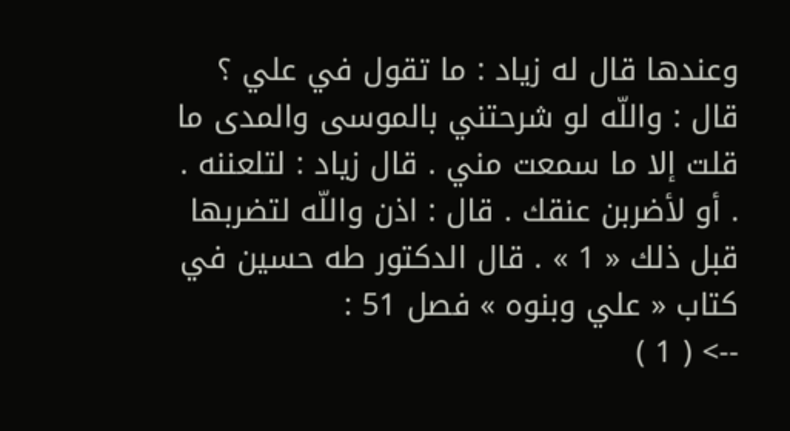وعندها قال له زياد : ما تقول في علي ؟ قال : واللّه لو شرحتني بالموسى والمدى ما قلت إلا ما سمعت مني . قال زياد : لتلعننه . . أو لأضربن عنقك . قال : اذن واللّه لتضربها قبل ذلك « 1 » . قال الدكتور طه حسين في كتاب « علي وبنوه » فصل 51 :
--> ( 1 )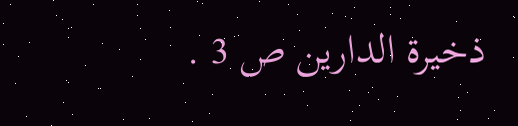ذخيرة الدارين ص 3 .